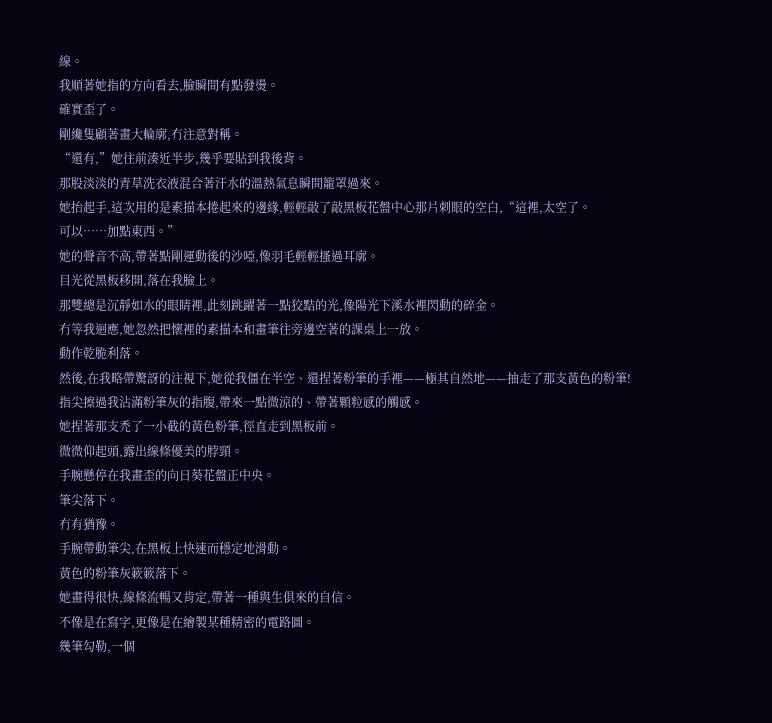線。
我順著她指的方向看去,臉瞬間有點發燙。
確實歪了。
剛纔隻顧著畫大輪廓,冇注意對稱。
“還有,”她往前湊近半步,幾乎要貼到我後背。
那股淡淡的青草洗衣液混合著汗水的溫熱氣息瞬間籠罩過來。
她抬起手,這次用的是素描本捲起來的邊緣,輕輕敲了敲黑板花盤中心那片刺眼的空白,“這裡,太空了。
可以……加點東西。”
她的聲音不高,帶著點剛運動後的沙啞,像羽毛輕輕搔過耳廓。
目光從黑板移開,落在我臉上。
那雙總是沉靜如水的眼睛裡,此刻跳躍著一點狡黠的光,像陽光下溪水裡閃動的碎金。
冇等我迴應,她忽然把懷裡的素描本和畫筆往旁邊空著的課桌上一放。
動作乾脆利落。
然後,在我略帶驚訝的注視下,她從我僵在半空、還捏著粉筆的手裡——極其自然地——抽走了那支黃色的粉筆!
指尖擦過我沾滿粉筆灰的指腹,帶來一點微涼的、帶著顆粒感的觸感。
她捏著那支禿了一小截的黃色粉筆,徑直走到黑板前。
微微仰起頭,露出線條優美的脖頸。
手腕懸停在我畫歪的向日葵花盤正中央。
筆尖落下。
冇有猶豫。
手腕帶動筆尖,在黑板上快速而穩定地滑動。
黃色的粉筆灰簌簌落下。
她畫得很快,線條流暢又肯定,帶著一種與生俱來的自信。
不像是在寫字,更像是在繪製某種精密的電路圖。
幾筆勾勒,一個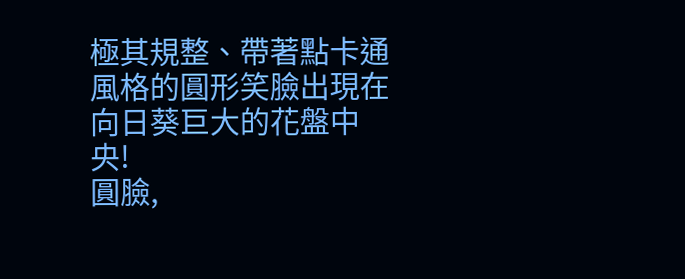極其規整、帶著點卡通風格的圓形笑臉出現在向日葵巨大的花盤中央!
圓臉,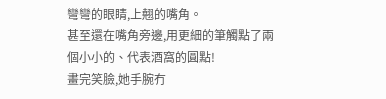彎彎的眼睛,上翹的嘴角。
甚至還在嘴角旁邊,用更細的筆觸點了兩個小小的、代表酒窩的圓點!
畫完笑臉,她手腕冇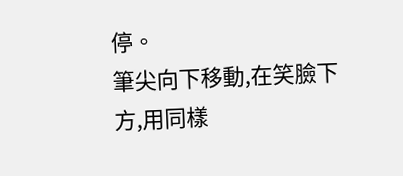停。
筆尖向下移動,在笑臉下方,用同樣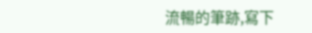流暢的筆跡,寫下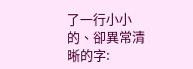了一行小小的、卻異常清晰的字: